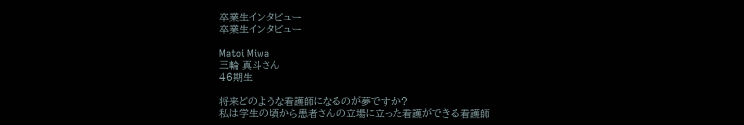卒業生インタビュー
卒業生インタビュー

Matoi Miwa
三輪 真斗さん
46期生

将来どのような看護師になるのが夢ですか?
私は学生の頃から患者さんの立場に立った看護ができる看護師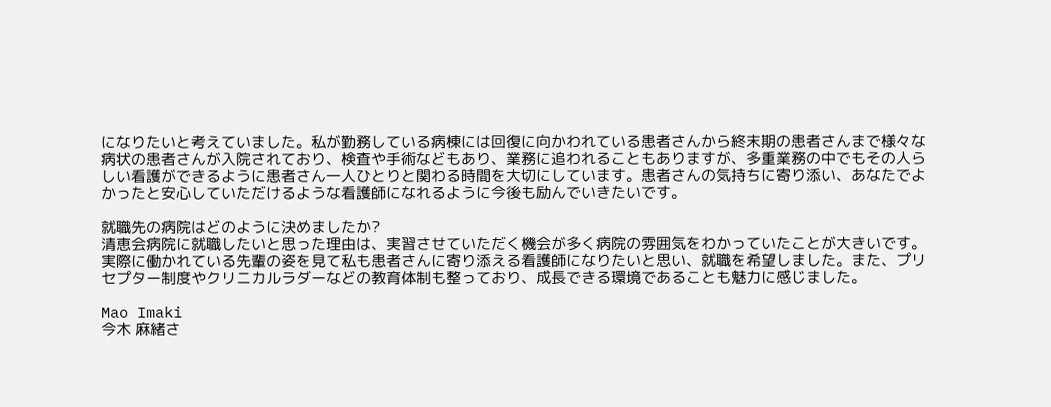になりたいと考えていました。私が勤務している病棟には回復に向かわれている患者さんから終末期の患者さんまで様々な病状の患者さんが入院されており、検査や手術などもあり、業務に追われることもありますが、多重業務の中でもその人らしい看護ができるように患者さん一人ひとりと関わる時間を大切にしています。患者さんの気持ちに寄り添い、あなたでよかったと安心していただけるような看護師になれるように今後も励んでいきたいです。

就職先の病院はどのように決めましたか?
清恵会病院に就職したいと思った理由は、実習させていただく機会が多く病院の雰囲気をわかっていたことが大きいです。実際に働かれている先輩の姿を見て私も患者さんに寄り添える看護師になりたいと思い、就職を希望しました。また、プリセプター制度やクリニカルラダーなどの教育体制も整っており、成長できる環境であることも魅力に感じました。

Mao Imaki
今木 麻緒さ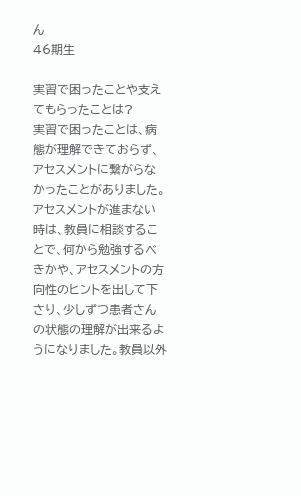ん
46期生

実習で困ったことや支えてもらったことは?
実習で困ったことは、病態が理解できておらず、アセスメントに繋がらなかったことがありました。アセスメントが進まない時は、教員に相談することで、何から勉強するべきかや、アセスメントの方向性のヒントを出して下さり、少しずつ患者さんの状態の理解が出来るようになりました。教員以外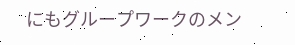にもグループワークのメン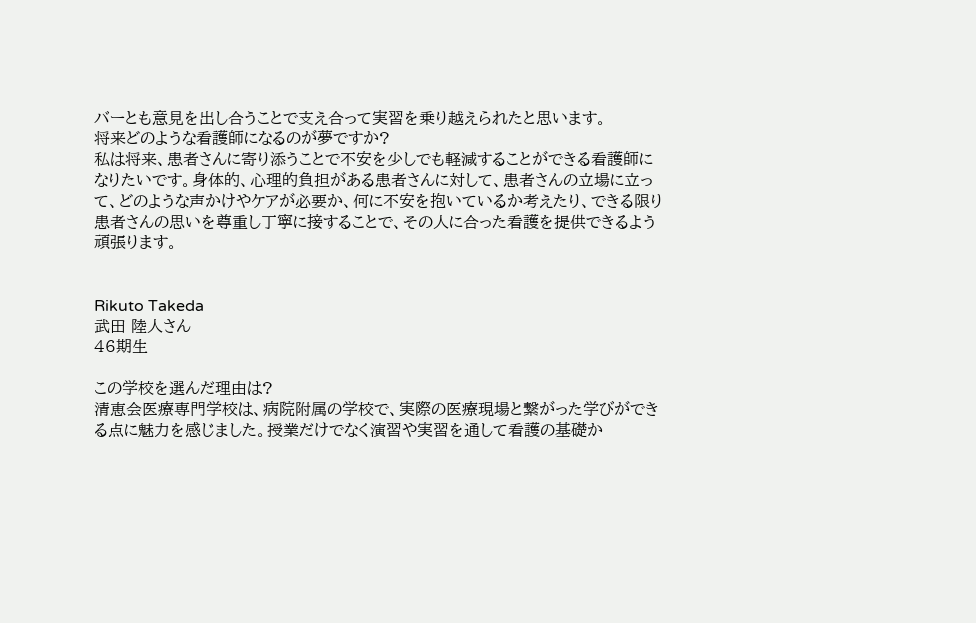バーとも意見を出し合うことで支え合って実習を乗り越えられたと思います。
将来どのような看護師になるのが夢ですか?
私は将来、患者さんに寄り添うことで不安を少しでも軽減することができる看護師になりたいです。身体的、心理的負担がある患者さんに対して、患者さんの立場に立って、どのような声かけやケアが必要か、何に不安を抱いているか考えたり、できる限り患者さんの思いを尊重し丁寧に接することで、その人に合った看護を提供できるよう頑張ります。


Rikuto Takeda
武田 陸人さん
46期生

この学校を選んだ理由は?
清恵会医療専門学校は、病院附属の学校で、実際の医療現場と繋がった学びができる点に魅力を感じました。授業だけでなく演習や実習を通して看護の基礎か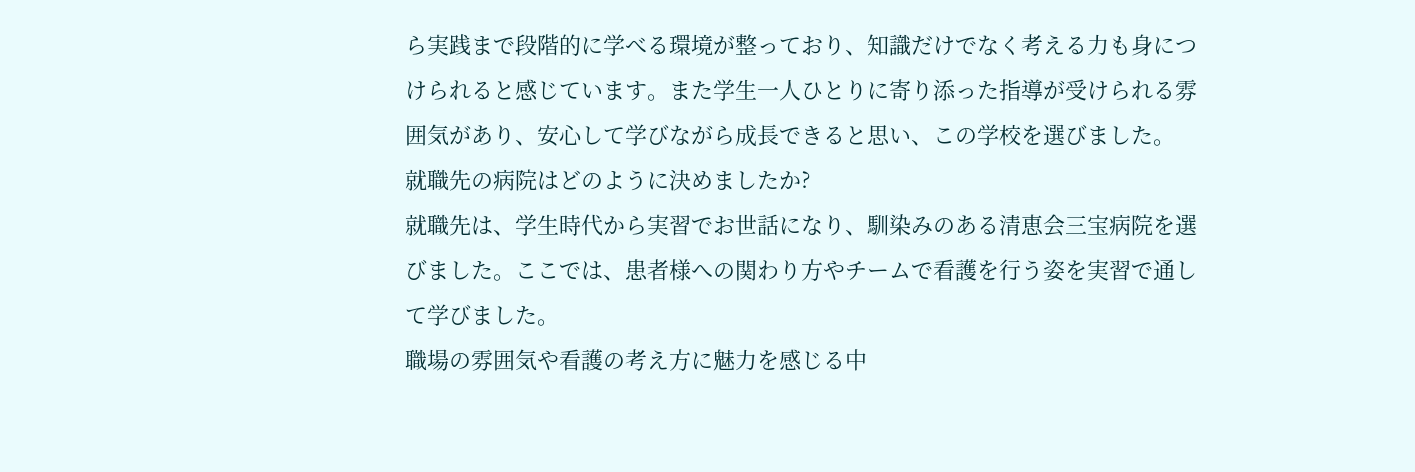ら実践まで段階的に学べる環境が整っており、知識だけでなく考える力も身につけられると感じています。また学生一人ひとりに寄り添った指導が受けられる雰囲気があり、安心して学びながら成長できると思い、この学校を選びました。
就職先の病院はどのように決めましたか?
就職先は、学生時代から実習でお世話になり、馴染みのある清恵会三宝病院を選びました。ここでは、患者様への関わり方やチームで看護を行う姿を実習で通して学びました。
職場の雰囲気や看護の考え方に魅力を感じる中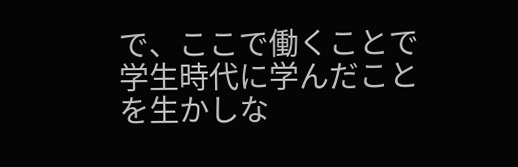で、ここで働くことで学生時代に学んだことを生かしな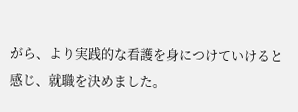がら、より実践的な看護を身につけていけると感じ、就職を決めました。